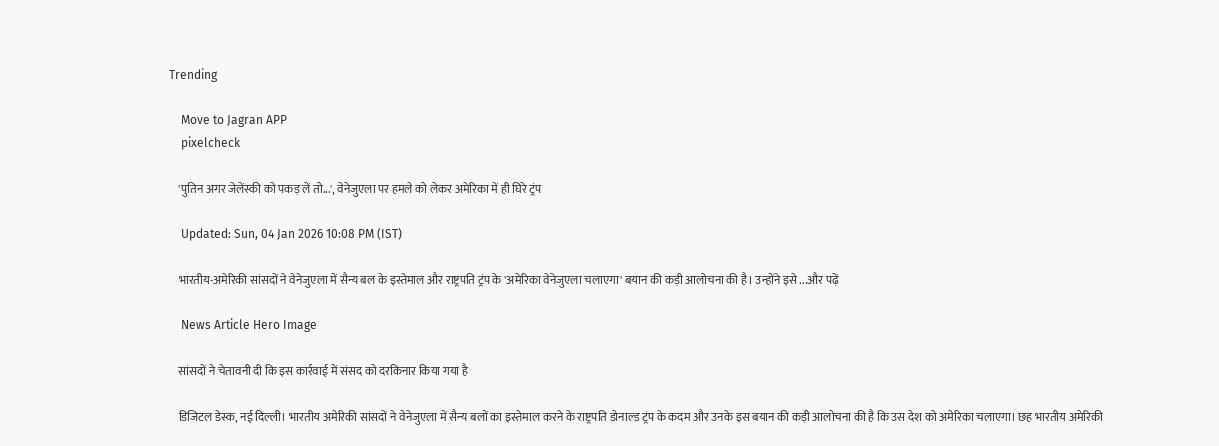Trending

    Move to Jagran APP
    pixelcheck

    'पुतिन अगर जेलेंस्की को पकड़ लें तो...', वेनेजुएला पर हमले को लेकर अमेरिका में ही घिरे ट्रंप

    Updated: Sun, 04 Jan 2026 10:08 PM (IST)

    भारतीय-अमेरिकी सांसदों ने वेनेजुएला में सैन्य बल के इस्तेमाल और राष्ट्रपति ट्रंप के 'अमेरिका वेनेजुएला चलाएगा' बयान की कड़ी आलोचना की है। उन्होंने इसे ...और पढ़ें

    News Article Hero Image

    सांसदों ने चेतावनी दी कि इस कार्रवाई में संसद को दरकिनार किया गया है

    डिजिटल डेस्क, नई दिल्ली। भारतीय अमेरिकी सांसदों ने वेनेजुएला में सैन्य बलों का इस्तेमाल करने के राष्ट्रपति डोनाल्ड ट्रंप के कदम और उनके इस बयान की कड़ी आलोचना की है कि उस देश को अमेरिका चलाएगा। छह भारतीय अमेरिकी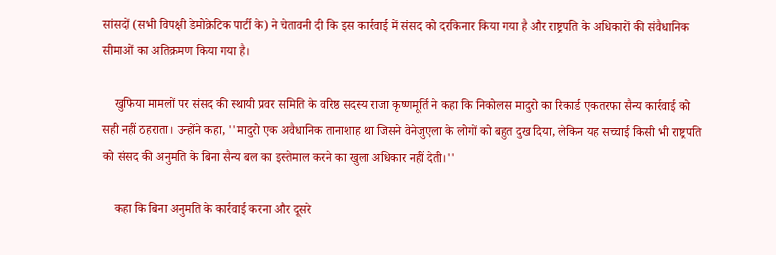सांसदों (सभी विपक्षी डेमोक्रेटिक पार्टी के) ने चेतावनी दी कि इस कार्रवाई में संसद को दरकिनार किया गया है और राष्ट्रपति के अधिकारों की संवैधानिक सीमाओं का अतिक्रमण किया गया है।

    खुफिया मामलों पर संसद की स्थायी प्रवर समिति के वरिष्ठ सदस्य राजा कृष्णमूर्ति ने कहा कि निकोलस मादुरो का रिकार्ड एकतरफा सैन्य कार्रवाई को सही नहीं ठहराता। उन्होंने कहा, ''मादुरो एक अवैधानिक तानाशाह था जिसने वेनेजुएला के लोगों को बहुत दुख दिया, लेकिन यह सच्चाई किसी भी राष्ट्रपति को संसद की अनुमति के बिना सैन्य बल का इस्तेमाल करने का खुला अधिकार नहीं देती।''

    कहा कि बिना अनुमति के कार्रवाई करना और दूसरे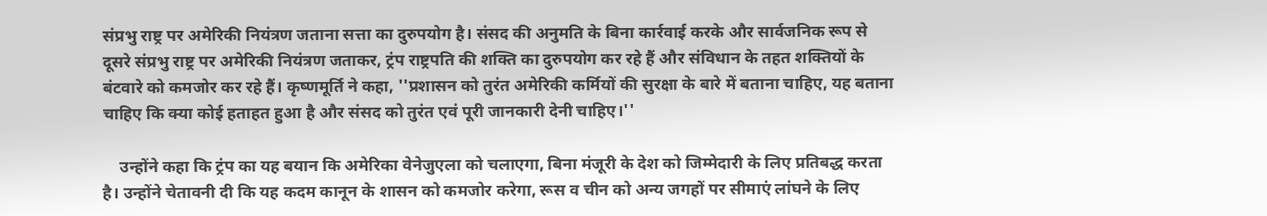संप्रभु राष्ट्र पर अमेरिकी नियंत्रण जताना सत्ता का दुरुपयोग है। संसद की अनुमति के बिना कार्रवाई करके और सार्वजनिक रूप से दूसरे संप्रभु राष्ट्र पर अमेरिकी नियंत्रण जताकर, ट्रंप राष्ट्रपति की शक्ति का दुरुपयोग कर रहे हैं और संविधान के तहत शक्तियों के बंटवारे को कमजोर कर रहे हैं। कृष्णमूर्ति ने कहा, ''प्रशासन को तुरंत अमेरिकी कर्मियों की सुरक्षा के बारे में बताना चाहिए, यह बताना चाहिए कि क्या कोई हताहत हुआ है और संसद को तुरंत एवं पूरी जानकारी देनी चाहिए।''

    उन्होंने कहा कि ट्रंप का यह बयान कि अमेरिका वेनेजुएला को चलाएगा, बिना मंजूरी के देश को जिम्मेदारी के लिए प्रतिबद्ध करता है। उन्होंने चेतावनी दी कि यह कदम कानून के शासन को कमजोर करेगा, रूस व चीन को अन्य जगहों पर सीमाएं लांघने के लिए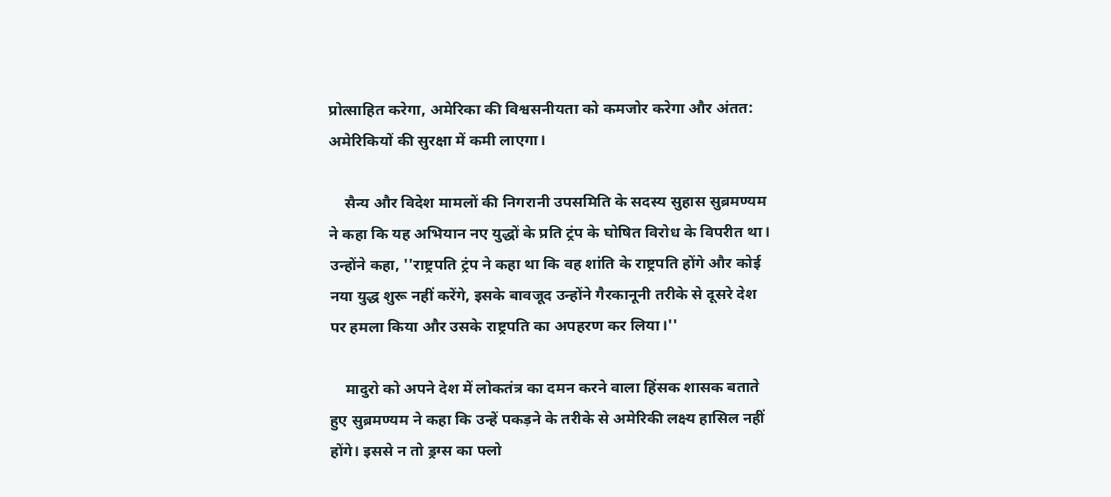प्रोत्साहित करेगा, अमेरिका की विश्वसनीयता को कमजोर करेगा और अंतत: अमेरिकियों की सुरक्षा में कमी लाएगा।

    सैन्य और विदेश मामलों की निगरानी उपसमिति के सदस्य सुहास सुब्रमण्यम ने कहा कि यह अभियान नए युद्धों के प्रति ट्रंप के घोषित विरोध के विपरीत था। उन्होंने कहा, ''राष्ट्रपति ट्रंप ने कहा था कि वह शांति के राष्ट्रपति होंगे और कोई नया युद्ध शुरू नहीं करेंगे, इसके बावजूद उन्होंने गैरकानूनी तरीके से दूसरे देश पर हमला किया और उसके राष्ट्रपति का अपहरण कर लिया।''

    मादुरो को अपने देश में लोकतंत्र का दमन करने वाला हिंसक शासक बताते हुए सुब्रमण्यम ने कहा कि उन्हें पकड़ने के तरीके से अमेरिकी लक्ष्य हासिल नहीं होंगे। इससे न तो ड्रग्स का फ्लो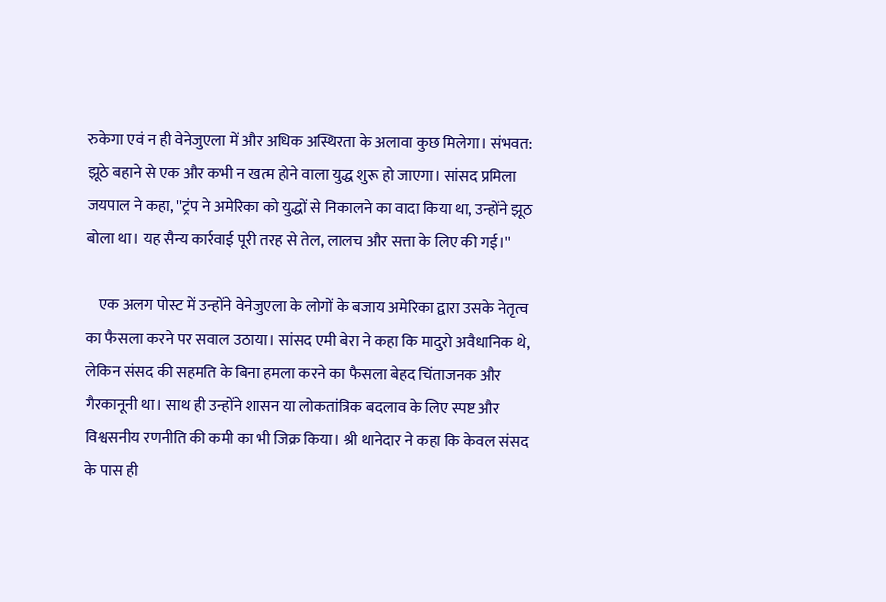रुकेगा एवं न ही वेनेजुएला में और अधिक अस्थिरता के अलावा कुछ मिलेगा। संभवत: झूठे बहाने से एक और कभी न खत्म होने वाला युद्ध शुरू हो जाएगा। सांसद प्रमिला जयपाल ने कहा, ''ट्रंप ने अमेरिका को युद्धों से निकालने का वादा किया था, उन्होंने झूठ बोला था। यह सैन्य कार्रवाई पूरी तरह से तेल, लालच और सत्ता के लिए की गई।''

    एक अलग पोस्ट में उन्होंने वेनेजुएला के लोगों के बजाय अमेरिका द्वारा उसके नेतृत्व का फैसला करने पर सवाल उठाया। सांसद एमी बेरा ने कहा कि मादुरो अवैधानिक थे, लेकिन संसद की सहमति के बिना हमला करने का फैसला बेहद चिंताजनक और गैरकानूनी था। साथ ही उन्होंने शासन या लोकतांत्रिक बदलाव के लिए स्पष्ट और विश्वसनीय रणनीति की कमी का भी जिक्र किया। श्री थानेदार ने कहा कि केवल संसद के पास ही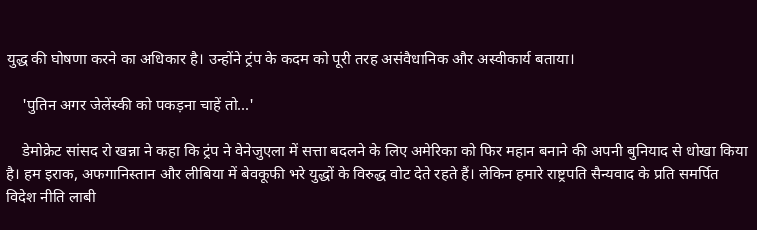युद्ध की घोषणा करने का अधिकार है। उन्होंने ट्रंप के कदम को पूरी तरह असंवैधानिक और अस्वीकार्य बताया।

    'पुतिन अगर जेलेंस्की को पकड़ना चाहें तो...'

    डेमोक्रेट सांसद रो खन्ना ने कहा कि ट्रंप ने वेनेजुएला में सत्ता बदलने के लिए अमेरिका को फिर महान बनाने की अपनी बुनियाद से धोखा किया है। हम इराक, अफगानिस्तान और लीबिया में बेवकूफी भरे युद्धों के विरुद्ध वोट देते रहते हैं। लेकिन हमारे राष्ट्रपति सैन्यवाद के प्रति समर्पित विदेश नीति लाबी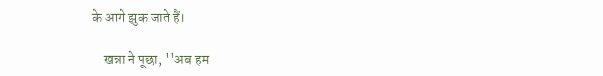के आगे झुक जाते हैं।

    खन्ना ने पूछा, ''अब हम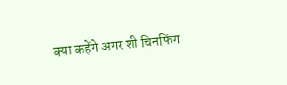क्या कहेंगे अगर शी चिनफिंग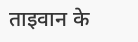ताइवान के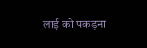लाई को पकड़ना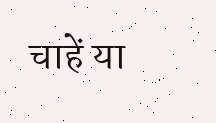चाहें या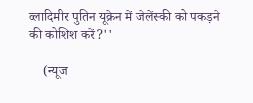व्लादिमीर पुतिन यूक्रेन में जेलेंस्की को पकड़ने की कोशिश करें?''

    (न्यूज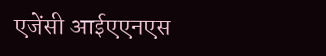एजेंसी आईएएनएस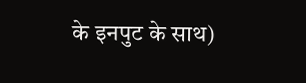के इनपुट के साथ)